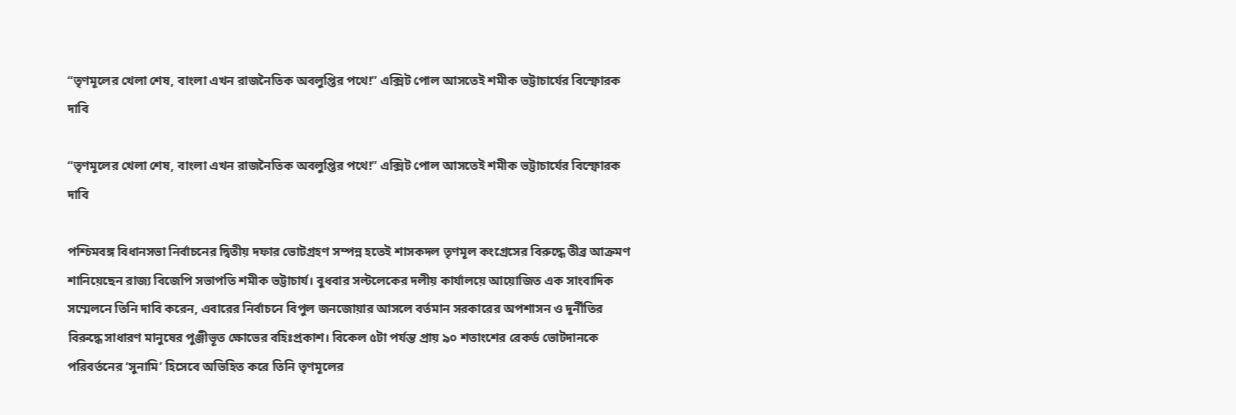“তৃণমূলের খেলা শেষ, বাংলা এখন রাজনৈতিক অবলুপ্তির পথে!” এক্সিট পোল আসতেই শমীক ভট্টাচার্যের বিস্ফোরক দাবি

“তৃণমূলের খেলা শেষ, বাংলা এখন রাজনৈতিক অবলুপ্তির পথে!” এক্সিট পোল আসতেই শমীক ভট্টাচার্যের বিস্ফোরক দাবি

পশ্চিমবঙ্গ বিধানসভা নির্বাচনের দ্বিতীয় দফার ভোটগ্রহণ সম্পন্ন হতেই শাসকদল তৃণমূল কংগ্রেসের বিরুদ্ধে তীব্র আক্রমণ শানিয়েছেন রাজ্য বিজেপি সভাপতি শমীক ভট্টাচার্য। বুধবার সল্টলেকের দলীয় কার্যালয়ে আয়োজিত এক সাংবাদিক সম্মেলনে তিনি দাবি করেন, এবারের নির্বাচনে বিপুল জনজোয়ার আসলে বর্তমান সরকারের অপশাসন ও দুর্নীতির বিরুদ্ধে সাধারণ মানুষের পুঞ্জীভূত ক্ষোভের বহিঃপ্রকাশ। বিকেল ৫টা পর্যন্ত প্রায় ৯০ শতাংশের রেকর্ড ভোটদানকে পরিবর্তনের ‘সুনামি’ হিসেবে অভিহিত করে তিনি তৃণমূলের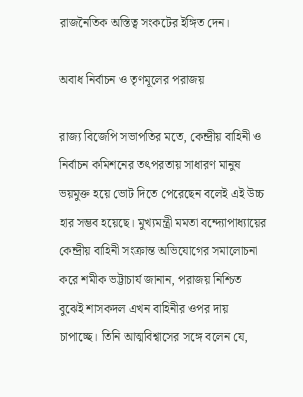রাজনৈতিক অস্তিত্ব সংকটের ইঙ্গিত দেন।

অবাধ নির্বাচন ও তৃণমূলের পরাজয়

রাজ্য বিজেপি সভাপতির মতে, কেন্দ্রীয় বাহিনী ও নির্বাচন কমিশনের তৎপরতায় সাধারণ মানুষ ভয়মুক্ত হয়ে ভোট দিতে পেরেছেন বলেই এই উচ্চ হার সম্ভব হয়েছে। মুখ্যমন্ত্রী মমতা বন্দ্যোপাধ্যায়ের কেন্দ্রীয় বাহিনী সংক্রান্ত অভিযোগের সমালোচনা করে শমীক ভট্টাচার্য জানান, পরাজয় নিশ্চিত বুঝেই শাসকদল এখন বাহিনীর ওপর দায় চাপাচ্ছে। তিনি আত্মবিশ্বাসের সঙ্গে বলেন যে,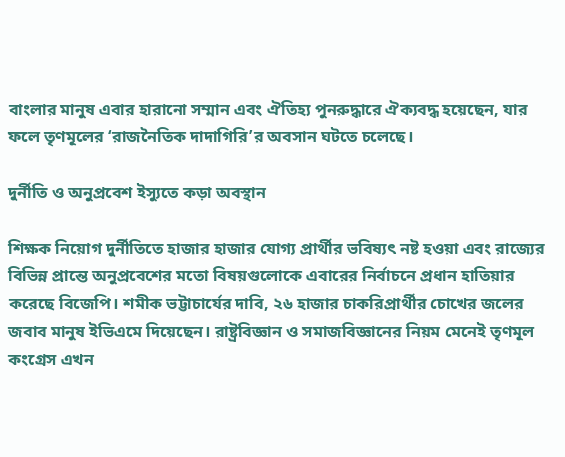বাংলার মানুষ এবার হারানো সম্মান এবং ঐতিহ্য পুনরুদ্ধারে ঐক্যবদ্ধ হয়েছেন, যার ফলে তৃণমূলের ‘রাজনৈতিক দাদাগিরি’র অবসান ঘটতে চলেছে।

দুর্নীতি ও অনুপ্রবেশ ইস্যুতে কড়া অবস্থান

শিক্ষক নিয়োগ দুর্নীতিতে হাজার হাজার যোগ্য প্রার্থীর ভবিষ্যৎ নষ্ট হওয়া এবং রাজ্যের বিভিন্ন প্রান্তে অনুপ্রবেশের মতো বিষয়গুলোকে এবারের নির্বাচনে প্রধান হাতিয়ার করেছে বিজেপি। শমীক ভট্টাচার্যের দাবি, ২৬ হাজার চাকরিপ্রার্থীর চোখের জলের জবাব মানুষ ইভিএমে দিয়েছেন। রাষ্ট্রবিজ্ঞান ও সমাজবিজ্ঞানের নিয়ম মেনেই তৃণমূল কংগ্রেস এখন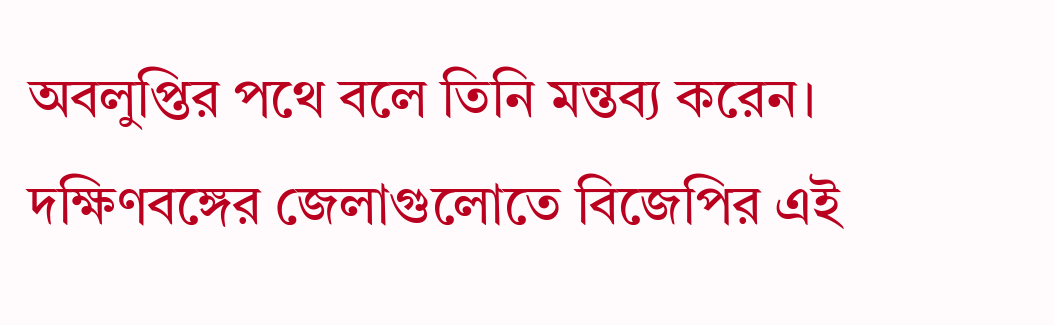অবলুপ্তির পথে বলে তিনি মন্তব্য করেন। দক্ষিণবঙ্গের জেলাগুলোতে বিজেপির এই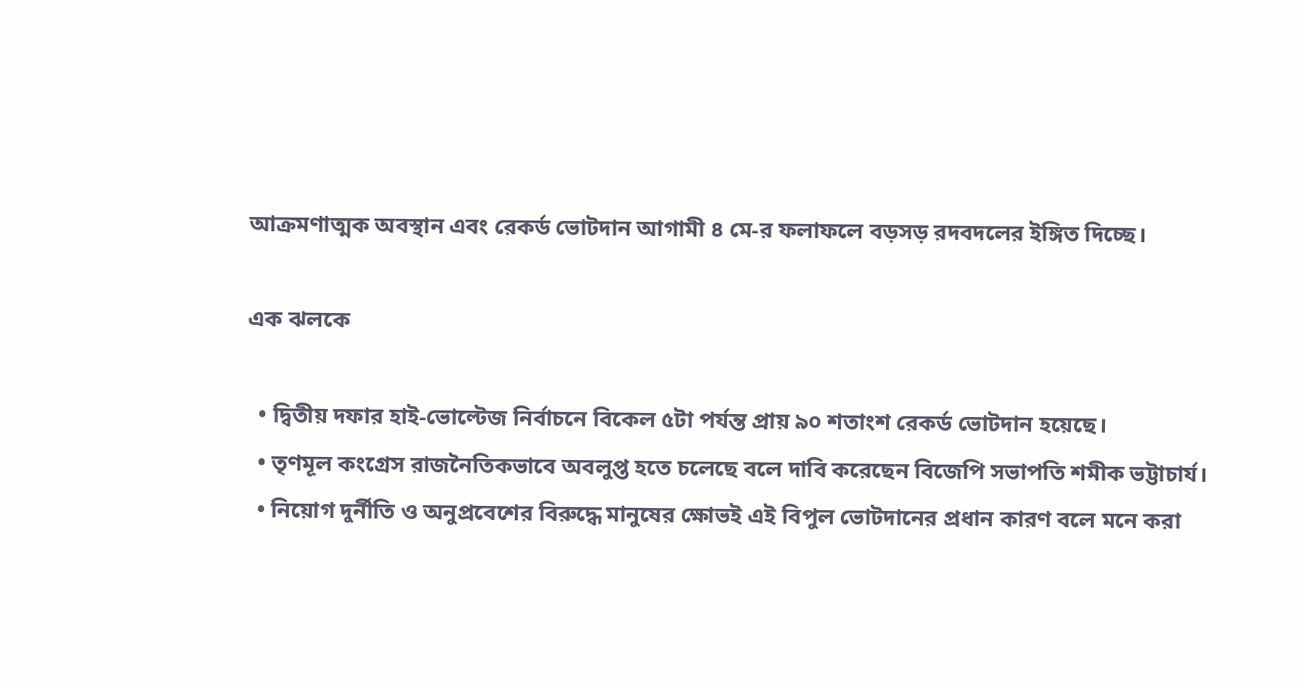আক্রমণাত্মক অবস্থান এবং রেকর্ড ভোটদান আগামী ৪ মে-র ফলাফলে বড়সড় রদবদলের ইঙ্গিত দিচ্ছে।

এক ঝলকে

  • দ্বিতীয় দফার হাই-ভোল্টেজ নির্বাচনে বিকেল ৫টা পর্যন্ত প্রায় ৯০ শতাংশ রেকর্ড ভোটদান হয়েছে।
  • তৃণমূল কংগ্রেস রাজনৈতিকভাবে অবলুপ্ত হতে চলেছে বলে দাবি করেছেন বিজেপি সভাপতি শমীক ভট্টাচার্য।
  • নিয়োগ দুর্নীতি ও অনুপ্রবেশের বিরুদ্ধে মানুষের ক্ষোভই এই বিপুল ভোটদানের প্রধান কারণ বলে মনে করা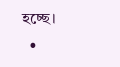হচ্ছে।
  •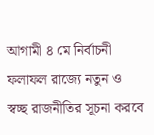আগামী ৪ মে নির্বাচনী ফলাফল রাজ্যে নতুন ও স্বচ্ছ রাজনীতির সূচনা করবে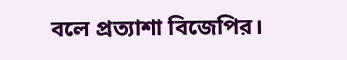বলে প্রত্যাশা বিজেপির।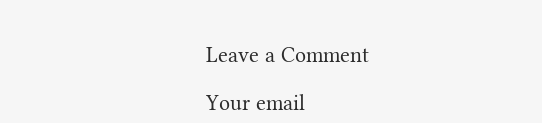Leave a Comment

Your email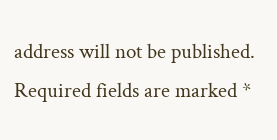address will not be published. Required fields are marked *